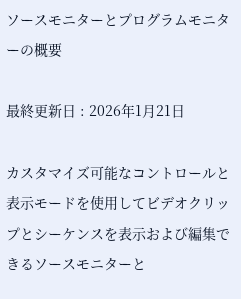ソースモニターとプログラムモニターの概要

最終更新日 : 2026年1月21日

カスタマイズ可能なコントロールと表示モードを使用してビデオクリップとシーケンスを表示および編集できるソースモニターと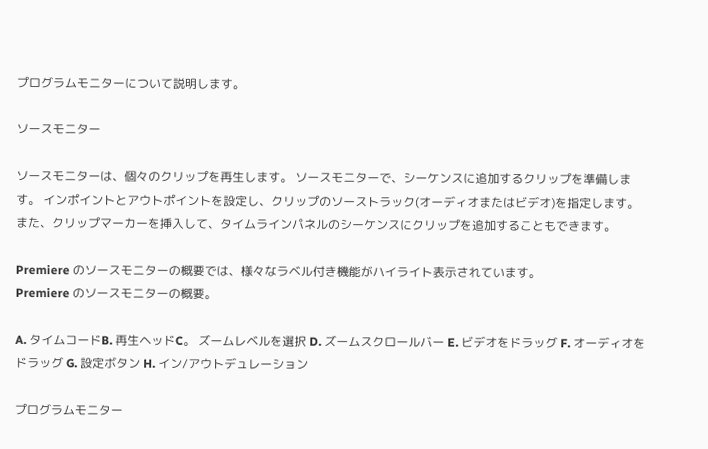プログラムモニターについて説明します。

ソースモニター

ソースモニターは、個々のクリップを再生します。 ソースモニターで、シーケンスに追加するクリップを準備します。 インポイントとアウトポイントを設定し、クリップのソーストラック(オーディオまたはビデオ)を指定します。 また、クリップマーカーを挿入して、タイムラインパネルのシーケンスにクリップを追加することもできます。

Premiere のソースモニターの概要では、様々なラベル付き機能がハイライト表示されています。
Premiere のソースモニターの概要。

A. タイムコードB. 再生ヘッドC。 ズームレベルを選択 D. ズームスクロールバー E. ビデオをドラッグ F. オーディオをドラッグ G. 設定ボタン H. イン/アウトデュレーション

プログラムモニター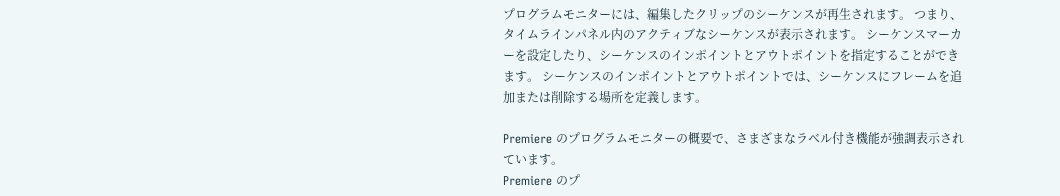プログラムモニターには、編集したクリップのシーケンスが再生されます。 つまり、タイムラインパネル内のアクティブなシーケンスが表示されます。 シーケンスマーカーを設定したり、シーケンスのインポイントとアウトポイントを指定することができます。 シーケンスのインポイントとアウトポイントでは、シーケンスにフレームを追加または削除する場所を定義します。

Premiere のプログラムモニターの概要で、さまざまなラベル付き機能が強調表示されています。
Premiere のプ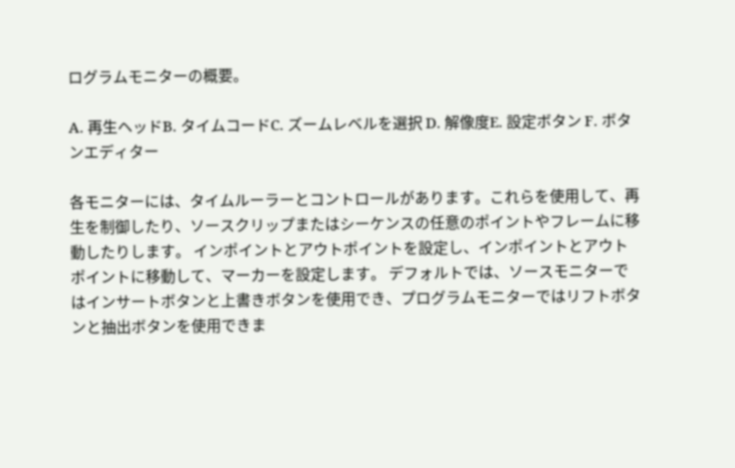ログラムモニターの概要。

A. 再生ヘッドB. タイムコードC. ズームレベルを選択 D. 解像度E. 設定ボタン F. ボタンエディター

各モニターには、タイムルーラーとコントロールがあります。これらを使用して、再生を制御したり、ソースクリップまたはシーケンスの任意のポイントやフレームに移動したりします。 インポイントとアウトポイントを設定し、インポイントとアウトポイントに移動して、マーカーを設定します。 デフォルトでは、ソースモニターではインサートボタンと上書きボタンを使用でき、プログラムモニターではリフトボタンと抽出ボタンを使用できま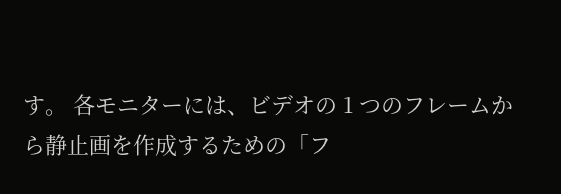す。 各モニターには、ビデオの 1 つのフレームから静止画を作成するための「フ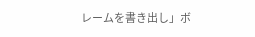レームを書き出し」ボ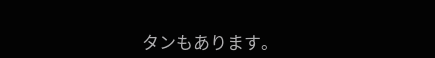タンもあります。